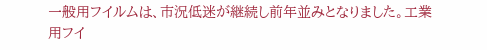一般用フイルムは、市況低迷が継続し前年並みとなりました。工業用フイ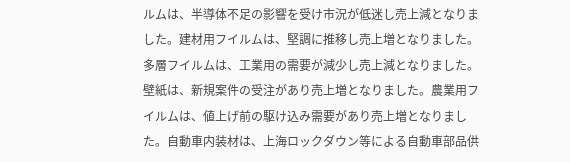ルムは、半導体不足の影響を受け市況が低迷し売上減となりました。建材用フイルムは、堅調に推移し売上増となりました。多層フイルムは、工業用の需要が減少し売上減となりました。壁紙は、新規案件の受注があり売上増となりました。農業用フイルムは、値上げ前の駆け込み需要があり売上増となりました。自動車内装材は、上海ロックダウン等による自動車部品供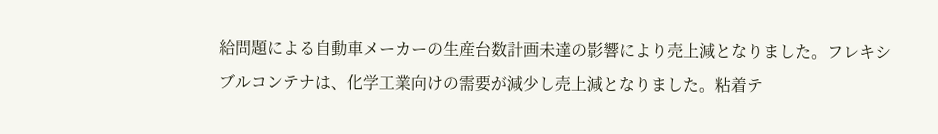給問題による自動車メーカーの生産台数計画未達の影響により売上減となりました。フレキシブルコンテナは、化学工業向けの需要が減少し売上減となりました。粘着テ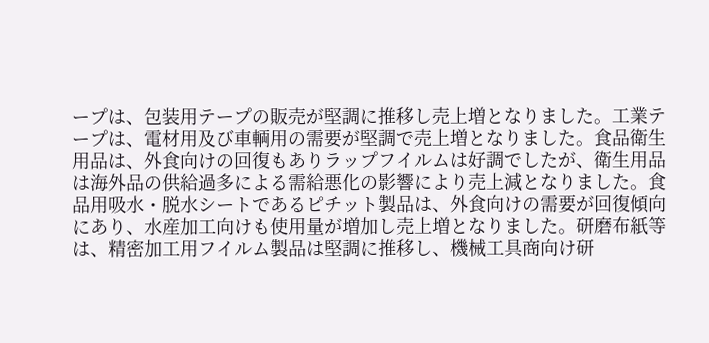ープは、包装用テープの販売が堅調に推移し売上増となりました。工業テープは、電材用及び車輌用の需要が堅調で売上増となりました。食品衛生用品は、外食向けの回復もありラップフイルムは好調でしたが、衛生用品は海外品の供給過多による需給悪化の影響により売上減となりました。食品用吸水・脱水シートであるピチット製品は、外食向けの需要が回復傾向にあり、水産加工向けも使用量が増加し売上増となりました。研磨布紙等は、精密加工用フイルム製品は堅調に推移し、機械工具商向け研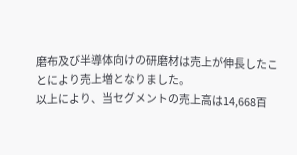磨布及び半導体向けの研磨材は売上が伸長したことにより売上増となりました。
以上により、当セグメントの売上高は14,668百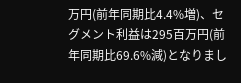万円(前年同期比4.4%増)、セグメント利益は295百万円(前年同期比69.6%減)となりまし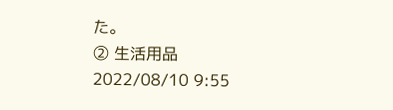た。
② 生活用品
2022/08/10 9:55